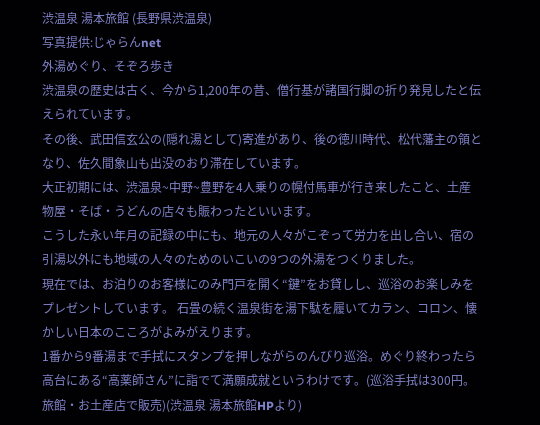渋温泉 湯本旅館 (長野県渋温泉)
写真提供:じゃらんnet
外湯めぐり、そぞろ歩き
渋温泉の歴史は古く、今から1,200年の昔、僧行基が諸国行脚の折り発見したと伝えられています。
その後、武田信玄公の(隠れ湯として)寄進があり、後の徳川時代、松代藩主の領となり、佐久間象山も出没のおり滞在しています。
大正初期には、渋温泉~中野~豊野を4人乗りの幌付馬車が行き来したこと、土産物屋・そば・うどんの店々も賑わったといいます。
こうした永い年月の記録の中にも、地元の人々がこぞって労力を出し合い、宿の引湯以外にも地域の人々のためのいこいの9つの外湯をつくりました。
現在では、お泊りのお客様にのみ門戸を開く“鍵”をお貸しし、巡浴のお楽しみをプレゼントしています。 石畳の続く温泉街を湯下駄を履いてカラン、コロン、懐かしい日本のこころがよみがえります。
1番から9番湯まで手拭にスタンプを押しながらのんびり巡浴。めぐり終わったら高台にある“高薬師さん”に詣でて満願成就というわけです。(巡浴手拭は300円。旅館・お土産店で販売)(渋温泉 湯本旅館HPより)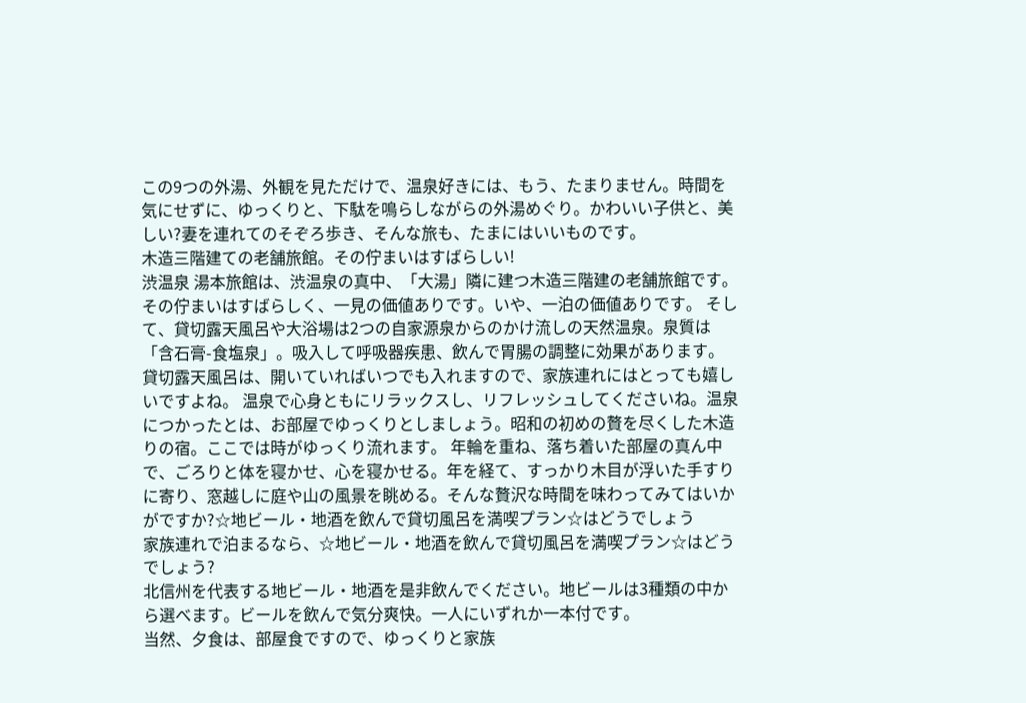この9つの外湯、外観を見ただけで、温泉好きには、もう、たまりません。時間を気にせずに、ゆっくりと、下駄を鳴らしながらの外湯めぐり。かわいい子供と、美しい?妻を連れてのそぞろ歩き、そんな旅も、たまにはいいものです。
木造三階建ての老舗旅館。その佇まいはすばらしい!
渋温泉 湯本旅館は、渋温泉の真中、「大湯」隣に建つ木造三階建の老舗旅館です。その佇まいはすばらしく、一見の価値ありです。いや、一泊の価値ありです。 そして、貸切露天風呂や大浴場は2つの自家源泉からのかけ流しの天然温泉。泉質は「含石膏-食塩泉」。吸入して呼吸器疾患、飲んで胃腸の調整に効果があります。 貸切露天風呂は、開いていればいつでも入れますので、家族連れにはとっても嬉しいですよね。 温泉で心身ともにリラックスし、リフレッシュしてくださいね。温泉につかったとは、お部屋でゆっくりとしましょう。昭和の初めの贅を尽くした木造りの宿。ここでは時がゆっくり流れます。 年輪を重ね、落ち着いた部屋の真ん中で、ごろりと体を寝かせ、心を寝かせる。年を経て、すっかり木目が浮いた手すりに寄り、窓越しに庭や山の風景を眺める。そんな贅沢な時間を味わってみてはいかがですか?☆地ビール・地酒を飲んで貸切風呂を満喫プラン☆はどうでしょう
家族連れで泊まるなら、☆地ビール・地酒を飲んで貸切風呂を満喫プラン☆はどうでしょう?
北信州を代表する地ビール・地酒を是非飲んでください。地ビールは3種類の中から選べます。ビールを飲んで気分爽快。一人にいずれか一本付です。
当然、夕食は、部屋食ですので、ゆっくりと家族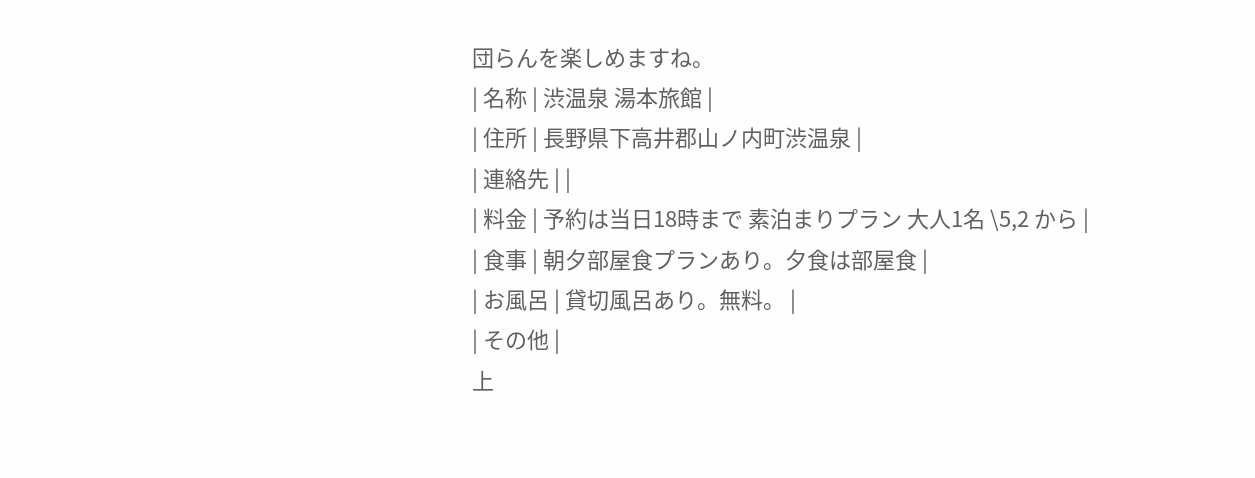団らんを楽しめますね。
| 名称 | 渋温泉 湯本旅館 |
| 住所 | 長野県下高井郡山ノ内町渋温泉 |
| 連絡先 | |
| 料金 | 予約は当日18時まで 素泊まりプラン 大人1名 \5,2 から |
| 食事 | 朝夕部屋食プランあり。夕食は部屋食 |
| お風呂 | 貸切風呂あり。無料。 |
| その他 |
上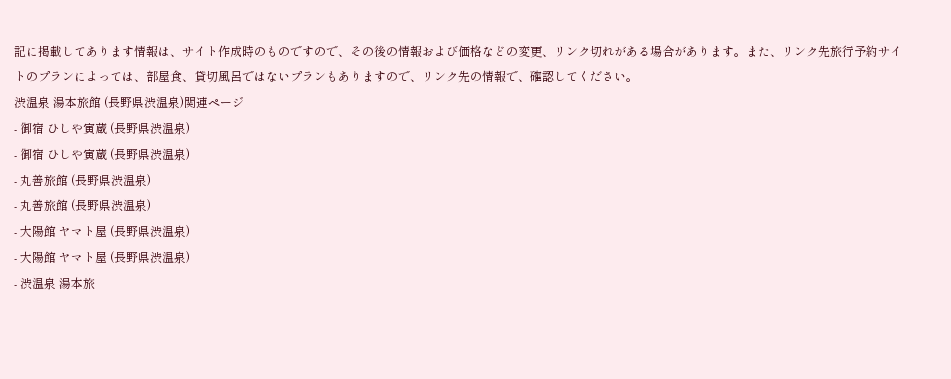記に掲載してあります情報は、サイト作成時のものですので、その後の情報および価格などの変更、リンク切れがある場合があります。また、リンク先旅行予約サイトのプランによっては、部屋食、貸切風呂ではないプランもありますので、リンク先の情報で、確認してください。
渋温泉 湯本旅館 (長野県渋温泉)関連ページ
- 御宿 ひしや寅蔵 (長野県渋温泉)
- 御宿 ひしや寅蔵 (長野県渋温泉)
- 丸善旅館 (長野県渋温泉)
- 丸善旅館 (長野県渋温泉)
- 大陽館 ヤマト屋 (長野県渋温泉)
- 大陽館 ヤマト屋 (長野県渋温泉)
- 渋温泉 湯本旅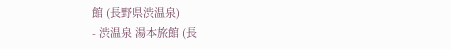館 (長野県渋温泉)
- 渋温泉 湯本旅館 (長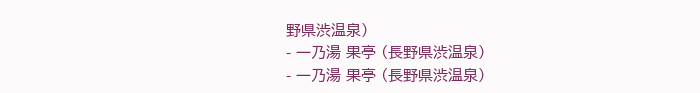野県渋温泉)
- 一乃湯 果亭 (長野県渋温泉)
- 一乃湯 果亭 (長野県渋温泉)